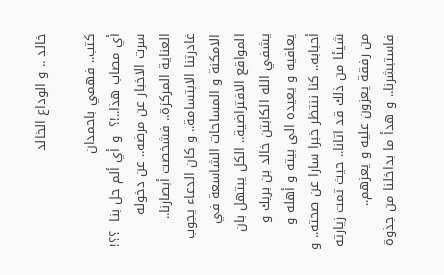خالد .. و الوداع الخالد

كتب.. فهمي باحمدان
أي مصاب هذا..!؟  و أي ألم حل بنا  ؟؟! سرت الاخبار عن مرضه.. عن دخوله العناية المركزة.. فشخصت أبصارنا.. غادرتنا الابتسامة.. و كان الدعاء يجوب الامكنة و المساحات الشاسعة في المواقع الافتراضية.. الكل يبتهل بان يشفي الله الكابتن خالد بن بريك و يعافيه و يعيده الى بيته و أهله و أحبابه.. كنا ننتظر خبرا سارا عن صحته.. و شيئا من ذلك قد اتانا.. حيث تمت زيارته من رفقة يعزون عليه و يعزهم.. فاستبشرنا.. و هدأ ما بداخلنا من جذوة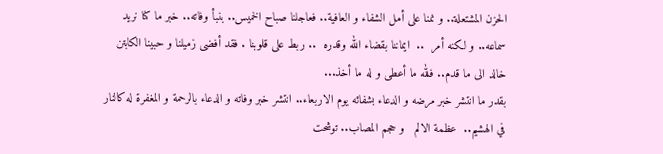الحزن المشتعلة.. و نمنا على أمل الشفاء و العافية.. فعاجلنا صباح الخميس.. بنبأ وفاته.. خبر ما كنا نريد سماعه.. و لكنه أمر  ..  ايماننا بقضاء الله وقدره  .. ربط على قلوبنا . فقد أفضى زميلنا و حبينا الكابتن خالد الى ما قدم.. فلله ما أعطى و له ما أخذ...
بقدر ما انتشر خبر مرضه و الدعاء بشفائه يوم الاربعاء.. انتشر خبر وفاته و الدعاء بالرحمة و المغفرة له كالنار في الهشيم..  عظمة الالم   و حجم المصاب.. توشحت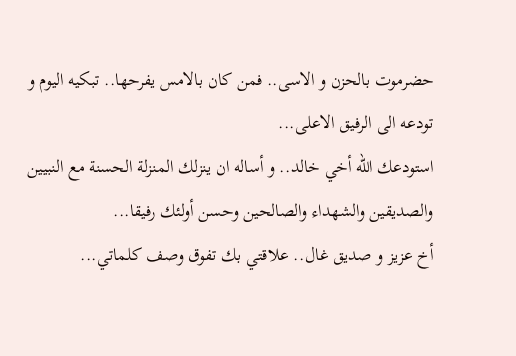حضرموت بالحزن و الاسى.. فمن كان بالامس يفرحها.. تبكيه اليوم و تودعه الى الرفيق الاعلى...
استودعك الله أخي خالد.. و أساله ان ينزلك المنزلة الحسنة مع النبيين والصديقين والشهداء والصالحين وحسن أولئك رفيقا...
أخ عزيز و صديق غال.. علاقتي بك تفوق وصف كلماتي...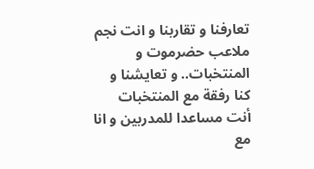تعارفنا و تقاربنا و انت نجم ملاعب حضرموت و المنتخبات.. و تعايشنا و كنا رفقة مع المنتخبات أنت مساعدا للمدربين و انا مع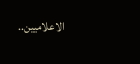الاعلاميين..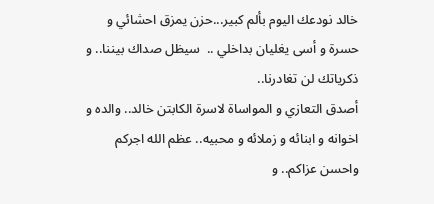خالد نودعك اليوم بألم كبير...حزن يمزق احشائي و حسرة و أسى يغليان بداخلي ..  سيظل صداك بيننا.. و ذكرياتك لن تغادرنا..
أصدق التعازي و المواساة لاسرة الكابتن خالد.. والده و اخوانه و ابنائه و زملائه و محبيه.. عظم الله اجركم واحسن عزاكم.. و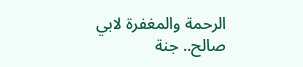الرحمة والمغفرة لابي صالح.. جنة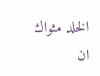الخلد مثواك ان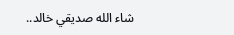شاء الله صديقي خالد..